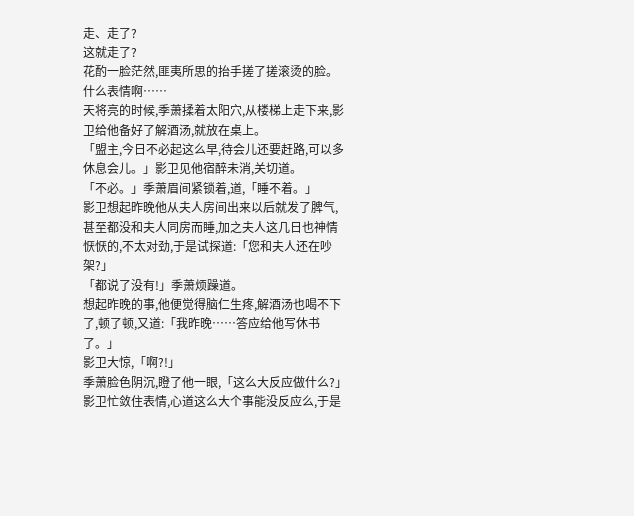走、走了?
这就走了?
花酌一脸茫然,匪夷所思的抬手搓了搓滚烫的脸。
什么表情啊……
天将亮的时候,季萧揉着太阳穴,从楼梯上走下来,影卫给他备好了解酒汤,就放在桌上。
「盟主,今日不必起这么早,待会儿还要赶路,可以多休息会儿。」影卫见他宿醉未消,关切道。
「不必。」季萧眉间紧锁着,道,「睡不着。」
影卫想起昨晚他从夫人房间出来以后就发了脾气,甚至都没和夫人同房而睡,加之夫人这几日也神情恹恹的,不太对劲,于是试探道:「您和夫人还在吵架?」
「都说了没有!」季萧烦躁道。
想起昨晚的事,他便觉得脑仁生疼,解酒汤也喝不下了,顿了顿,又道:「我昨晚……答应给他写休书了。」
影卫大惊,「啊?!」
季萧脸色阴沉,瞪了他一眼,「这么大反应做什么?」
影卫忙敛住表情,心道这么大个事能没反应么,于是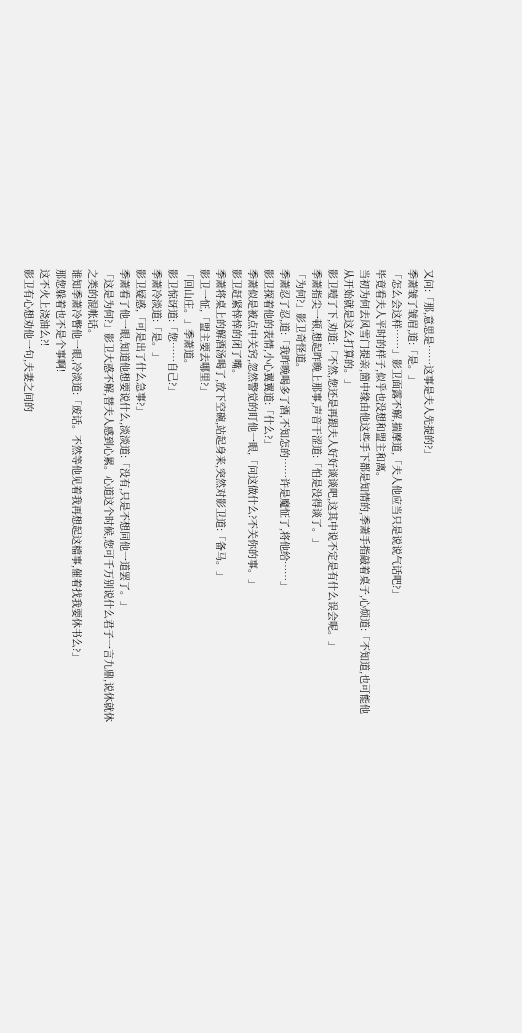又问:「那,意思是……这事是夫人先提的?」
季萧皱了皱眉,道:「是。」
「怎么会这样……」影卫面露不解,揣摩道,「夫人他应当只是说说气话吧?」
毕竟看夫人平时的样子,似乎也没想和盟主和离。
当初为何去风雪门提亲,箇中缘由他这些手下都是知情的,季萧手指敲着桌子,心烦道:「不知道,也可能他从开始就是这么打算的。」
影卫噎了下,劝道:「不然,您还是再跟夫人好好谈谈吧,这其中说不定是有什么误会呢。」
季萧指尖一顿,想起昨晚上那事,声音干涩道:「怕是没得谈了。」
「为何?」影卫奇怪道。
季萧忍了忍,道:「我昨晚喝多了酒,不知怎的……许是魔怔了,将他给……」
影卫探着他的表情,小心翼翼道:「什么?」
季萧似是被点中关窍,忽然警觉的盯他一眼,「问这做什么?不关你的事。」
影卫赶紧悻悻的闭了嘴。
季萧将桌上的解酒汤喝了,放下空碗,站起身来,突然对影卫道:「备马。」
影卫一怔,「盟主要去哪里?」
「回山庄。」季萧道。
影卫惊讶道:「您……自己?」
季萧冷淡道:「是。」
影卫疑惑,「可是出了什么急事?」
季萧看了他一眼,知道他想要说什么,淡淡道:「没有,只是不想同他一道罢了。」
「这是为何?」影卫大惑不解,替夫人感到心累。心道这个时候,您可千万别说什么君子一言九鼎,说休就休之类的混帐话。
谁知季萧冷瞥他一眼,冷淡道:「废话。不然等他见着我再想起这檔事,催着找我要休书么?」
那您躲着也不是个事啊!
这不火上浇油么?!
影卫有心想劝他一句,夫妻之间的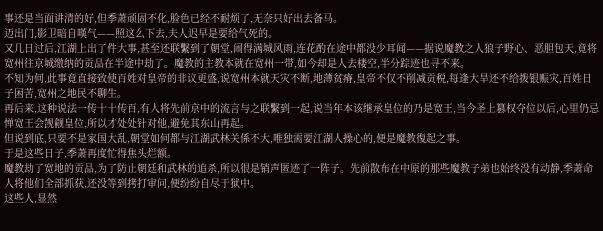事还是当面讲清的好,但季萧顽固不化,脸色已经不耐烦了,无奈只好出去备马。
迈出门,影卫暗自嘆气——照这么下去,夫人迟早是要给气死的。
又几日过后,江湖上出了件大事,甚至还联繫到了朝堂,闹得满城风雨,连花酌在途中都没少耳闻——据说魔教之人狼子野心、恶胆包天,竟将宽州往京城缴纳的贡品在半途中劫了。魔教的主教本就在宽州一带,如今却是人去楼空,半分踪迹也寻不来。
不知为何,此事竟直接致使百姓对皇帝的非议更盛,说宽州本就天灾不断,地薄贫瘠,皇帝不仅不削减贡税,每逢大旱还不给拨银赈灾,百姓日子困苦,宽州之地民不聊生。
再后来,这种说法一传十十传百,有人将先前京中的流言与之联繫到一起,说当年本该继承皇位的乃是宽王,当今圣上篡权夺位以后,心里仍忌惮宽王会觊觎皇位,所以才处处针对他,避免其东山再起。
但说到底,只要不是家国大乱,朝堂如何都与江湖武林关係不大,唯独需要江湖人操心的,便是魔教復起之事。
于是这些日子,季萧再度忙得焦头烂额。
魔教劫了宽地的贡品,为了防止朝廷和武林的追杀,所以很是销声匿迹了一阵子。先前散布在中原的那些魔教子弟也始终没有动静,季萧命人将他们全部抓获,还没等到拷打审问,便纷纷自尽于狱中。
这些人,显然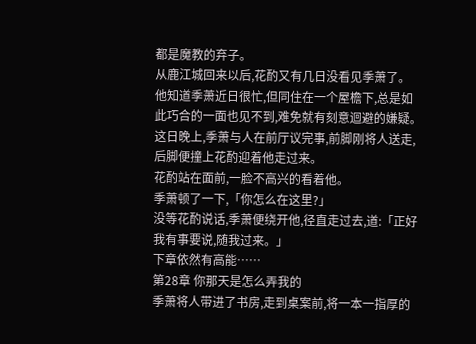都是魔教的弃子。
从鹿江城回来以后,花酌又有几日没看见季萧了。
他知道季萧近日很忙,但同住在一个屋檐下,总是如此巧合的一面也见不到,难免就有刻意迴避的嫌疑。
这日晚上,季萧与人在前厅议完事,前脚刚将人送走,后脚便撞上花酌迎着他走过来。
花酌站在面前,一脸不高兴的看着他。
季萧顿了一下,「你怎么在这里?」
没等花酌说话,季萧便绕开他,径直走过去,道:「正好我有事要说,随我过来。」
下章依然有高能……
第28章 你那天是怎么弄我的
季萧将人带进了书房,走到桌案前,将一本一指厚的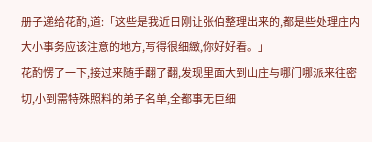册子递给花酌,道:「这些是我近日刚让张伯整理出来的,都是些处理庄内大小事务应该注意的地方,写得很细緻,你好好看。」
花酌愣了一下,接过来随手翻了翻,发现里面大到山庄与哪门哪派来往密切,小到需特殊照料的弟子名单,全都事无巨细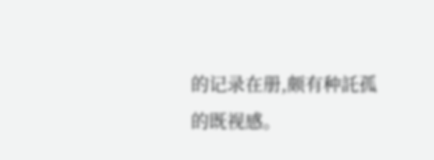的记录在册,颇有种託孤的既视感。